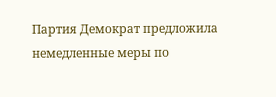Партия Демократ предложила немедленные меры по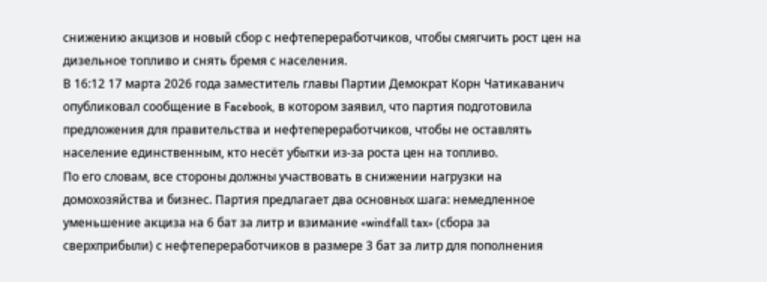снижению акцизов и новый сбор с нефтепереработчиков, чтобы смягчить рост цен на дизельное топливо и снять бремя с населения.
В 16:12 17 марта 2026 года заместитель главы Партии Демократ Корн Чатикаванич опубликовал сообщение в Facebook, в котором заявил, что партия подготовила предложения для правительства и нефтепереработчиков, чтобы не оставлять население единственным, кто несёт убытки из‑за роста цен на топливо.
По его словам, все стороны должны участвовать в снижении нагрузки на домохозяйства и бизнес. Партия предлагает два основных шага: немедленное уменьшение акциза на 6 бат за литр и взимание «windfall tax» (сбора за сверхприбыли) с нефтепереработчиков в размере 3 бат за литр для пополнения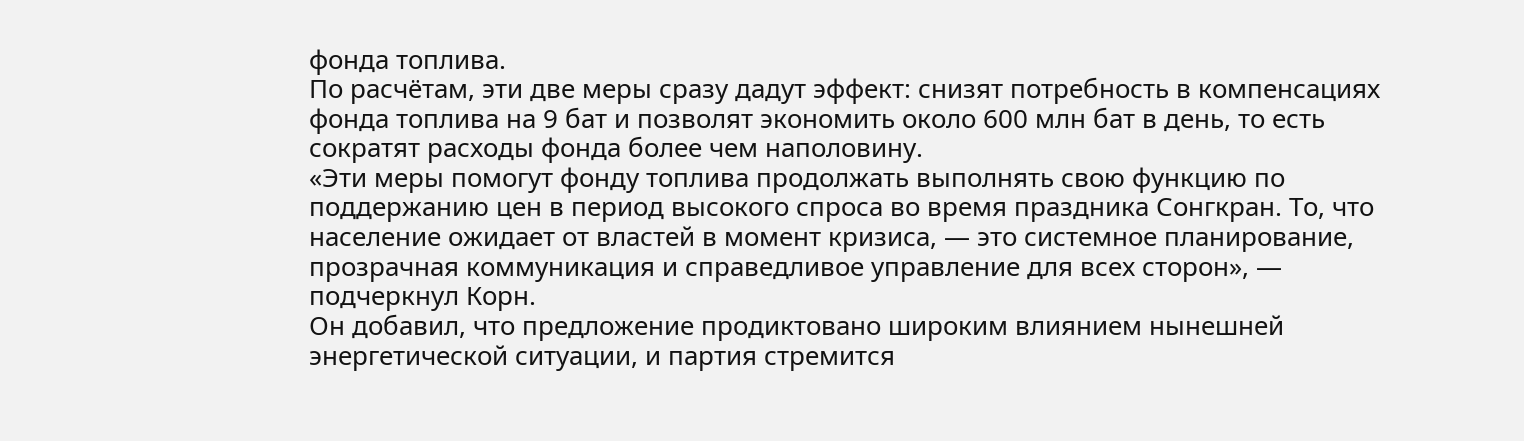фонда топлива.
По расчётам, эти две меры сразу дадут эффект: снизят потребность в компенсациях фонда топлива на 9 бат и позволят экономить около 600 млн бат в день, то есть сократят расходы фонда более чем наполовину.
«Эти меры помогут фонду топлива продолжать выполнять свою функцию по поддержанию цен в период высокого спроса во время праздника Сонгкран. То, что население ожидает от властей в момент кризиса, — это системное планирование, прозрачная коммуникация и справедливое управление для всех сторон», — подчеркнул Корн.
Он добавил, что предложение продиктовано широким влиянием нынешней энергетической ситуации, и партия стремится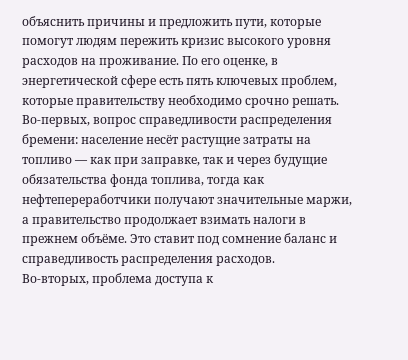объяснить причины и предложить пути, которые помогут людям пережить кризис высокого уровня расходов на проживание. По его оценке, в энергетической сфере есть пять ключевых проблем, которые правительству необходимо срочно решать.
Во‑первых, вопрос справедливости распределения бремени: население несёт растущие затраты на топливо — как при заправке, так и через будущие обязательства фонда топлива, тогда как нефтепереработчики получают значительные маржи, а правительство продолжает взимать налоги в прежнем объёме. Это ставит под сомнение баланс и справедливость распределения расходов.
Во‑вторых, проблема доступа к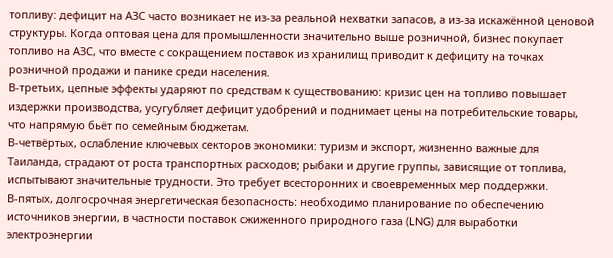топливу: дефицит на АЗС часто возникает не из‑за реальной нехватки запасов, а из‑за искажённой ценовой структуры. Когда оптовая цена для промышленности значительно выше розничной, бизнес покупает топливо на АЗС, что вместе с сокращением поставок из хранилищ приводит к дефициту на точках розничной продажи и панике среди населения.
В‑третьих, цепные эффекты ударяют по средствам к существованию: кризис цен на топливо повышает издержки производства, усугубляет дефицит удобрений и поднимает цены на потребительские товары, что напрямую бьёт по семейным бюджетам.
В‑четвёртых, ослабление ключевых секторов экономики: туризм и экспорт, жизненно важные для Таиланда, страдают от роста транспортных расходов; рыбаки и другие группы, зависящие от топлива, испытывают значительные трудности. Это требует всесторонних и своевременных мер поддержки.
В‑пятых, долгосрочная энергетическая безопасность: необходимо планирование по обеспечению источников энергии, в частности поставок сжиженного природного газа (LNG) для выработки электроэнергии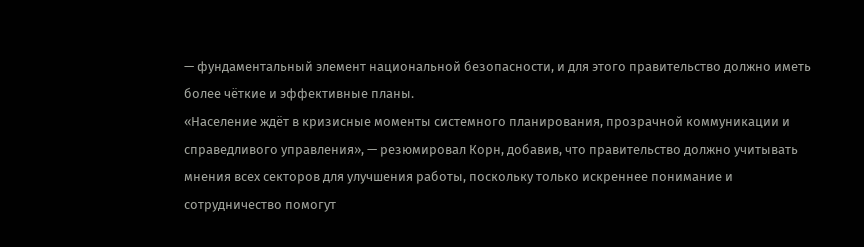— фундаментальный элемент национальной безопасности, и для этого правительство должно иметь более чёткие и эффективные планы.
«Население ждёт в кризисные моменты системного планирования, прозрачной коммуникации и справедливого управления», — резюмировал Корн, добавив, что правительство должно учитывать мнения всех секторов для улучшения работы, поскольку только искреннее понимание и сотрудничество помогут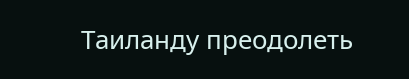Таиланду преодолеть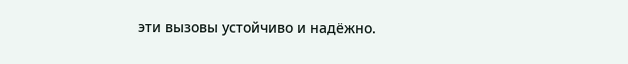эти вызовы устойчиво и надёжно.